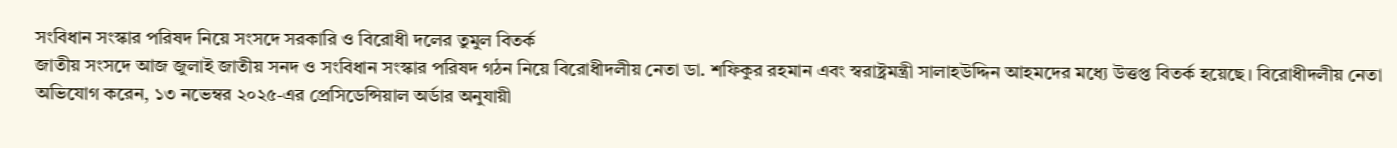সংবিধান সংস্কার পরিষদ নিয়ে সংসদে সরকারি ও বিরোধী দলের তুমুল বিতর্ক
জাতীয় সংসদে আজ জুলাই জাতীয় সনদ ও সংবিধান সংস্কার পরিষদ গঠন নিয়ে বিরোধীদলীয় নেতা ডা. শফিকুর রহমান এবং স্বরাষ্ট্রমন্ত্রী সালাহউদ্দিন আহমদের মধ্যে উত্তপ্ত বিতর্ক হয়েছে। বিরোধীদলীয় নেতা অভিযোগ করেন, ১৩ নভেম্বর ২০২৫-এর প্রেসিডেন্সিয়াল অর্ডার অনুযায়ী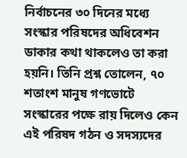নির্বাচনের ৩০ দিনের মধ্যে সংস্কার পরিষদের অধিবেশন ডাকার কথা থাকলেও তা করা হয়নি। তিনি প্রশ্ন তোলেন, ৭০ শতাংশ মানুষ গণভোটে সংস্কারের পক্ষে রায় দিলেও কেন এই পরিষদ গঠন ও সদস্যদের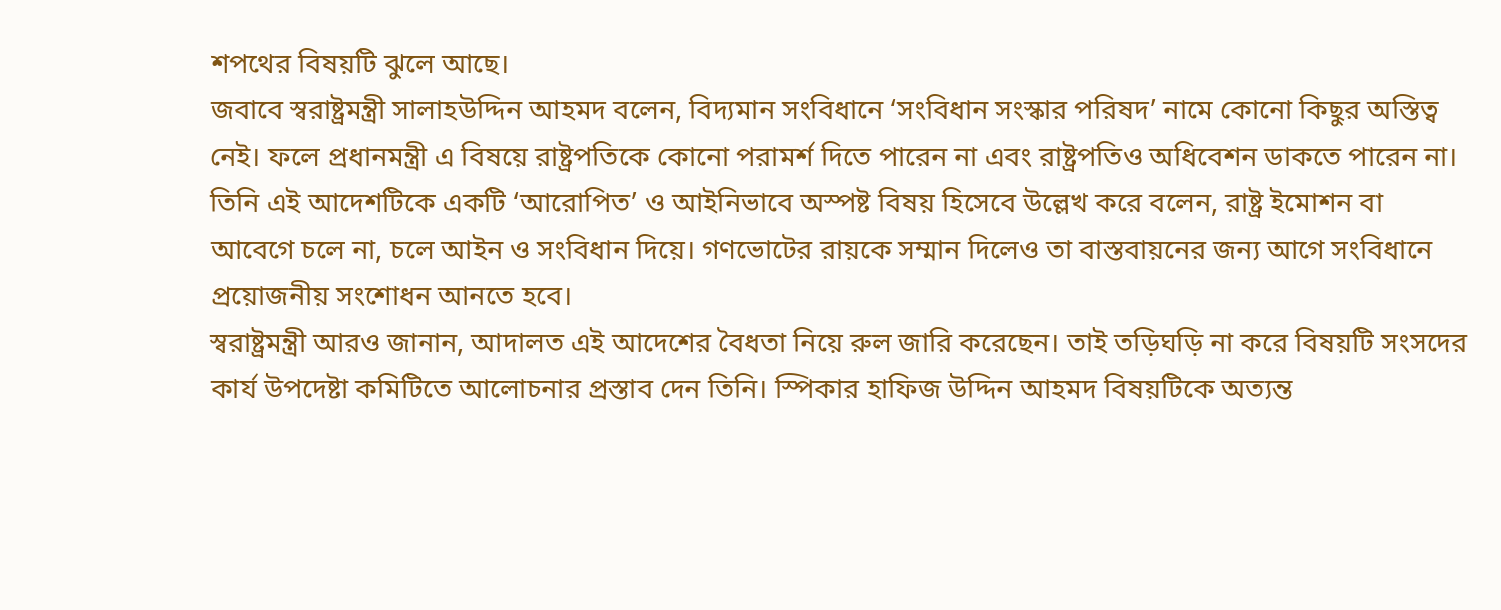শপথের বিষয়টি ঝুলে আছে।
জবাবে স্বরাষ্ট্রমন্ত্রী সালাহউদ্দিন আহমদ বলেন, বিদ্যমান সংবিধানে ‘সংবিধান সংস্কার পরিষদ’ নামে কোনো কিছুর অস্তিত্ব নেই। ফলে প্রধানমন্ত্রী এ বিষয়ে রাষ্ট্রপতিকে কোনো পরামর্শ দিতে পারেন না এবং রাষ্ট্রপতিও অধিবেশন ডাকতে পারেন না। তিনি এই আদেশটিকে একটি ‘আরোপিত’ ও আইনিভাবে অস্পষ্ট বিষয় হিসেবে উল্লেখ করে বলেন, রাষ্ট্র ইমোশন বা আবেগে চলে না, চলে আইন ও সংবিধান দিয়ে। গণভোটের রায়কে সম্মান দিলেও তা বাস্তবায়নের জন্য আগে সংবিধানে প্রয়োজনীয় সংশোধন আনতে হবে।
স্বরাষ্ট্রমন্ত্রী আরও জানান, আদালত এই আদেশের বৈধতা নিয়ে রুল জারি করেছেন। তাই তড়িঘড়ি না করে বিষয়টি সংসদের কার্য উপদেষ্টা কমিটিতে আলোচনার প্রস্তাব দেন তিনি। স্পিকার হাফিজ উদ্দিন আহমদ বিষয়টিকে অত্যন্ত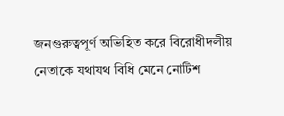জনগুরুত্বপূর্ণ অভিহিত করে বিরোধীদলীয় নেতাকে যথাযথ বিধি মেনে নোটিশ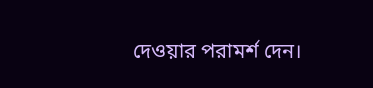দেওয়ার পরামর্শ দেন।